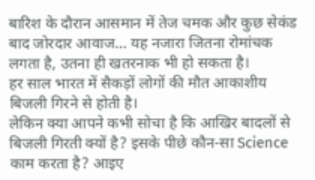बारिश के दौरान आसमान में तेज चमक और कुछ सेकंड बाद जोरदार आवाज… यह नजारा जितना रोमांचक लगता है, उतना ही खतरनाक भी हो सकता है।
हर साल भारत में सैकड़ों लोगों की मौत आकाशीय बिजली गिरने से होती है।
लेकिन क्या आपने कभी सोचा है कि आखिर बादलों से बिजली गिरती क्यों है? इसके पीछे कौन-सा Science काम करता है? आइए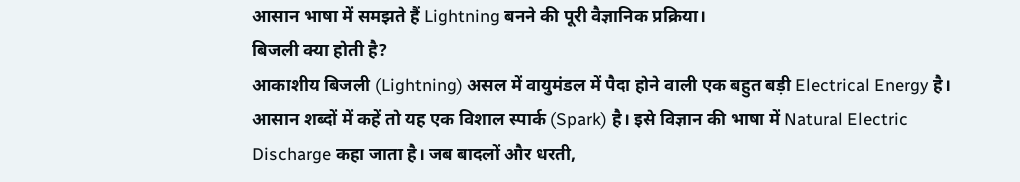आसान भाषा में समझते हैं Lightning बनने की पूरी वैज्ञानिक प्रक्रिया।
बिजली क्या होती है?
आकाशीय बिजली (Lightning) असल में वायुमंडल में पैदा होने वाली एक बहुत बड़ी Electrical Energy है।
आसान शब्दों में कहें तो यह एक विशाल स्पार्क (Spark) है। इसे विज्ञान की भाषा में Natural Electric Discharge कहा जाता है। जब बादलों और धरती,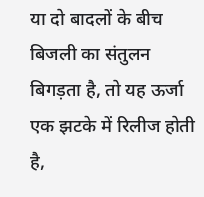या दो बादलों के बीच बिजली का संतुलन बिगड़ता है, तो यह ऊर्जा एक झटके में रिलीज होती है,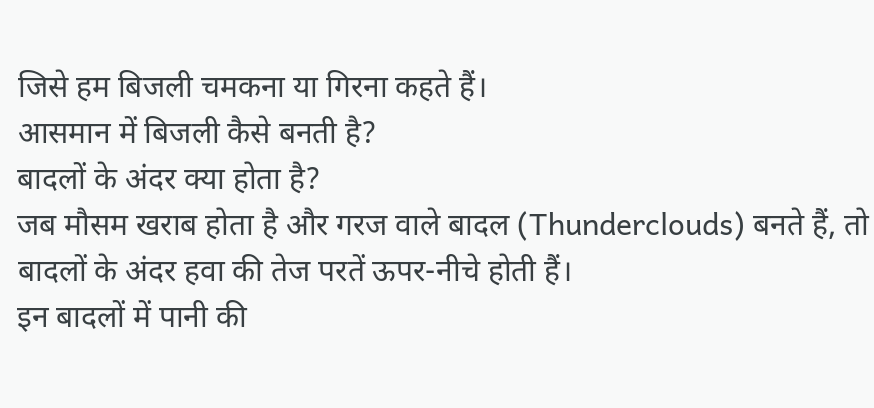जिसे हम बिजली चमकना या गिरना कहते हैं।
आसमान में बिजली कैसे बनती है?
बादलों के अंदर क्या होता है?
जब मौसम खराब होता है और गरज वाले बादल (Thunderclouds) बनते हैं, तो बादलों के अंदर हवा की तेज परतें ऊपर-नीचे होती हैं।
इन बादलों में पानी की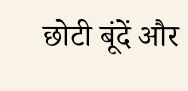छोटी बूंदें और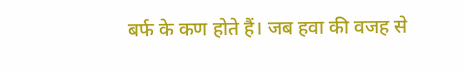बर्फ के कण होते हैं। जब हवा की वजह से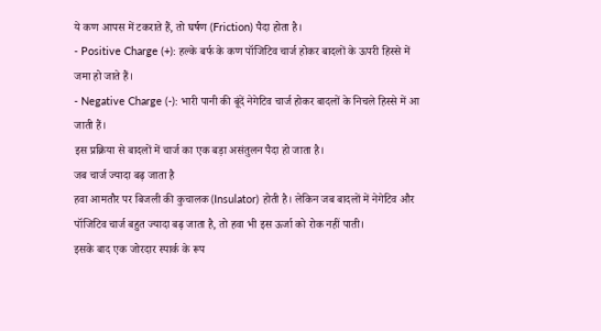ये कण आपस में टकराते हैं, तो घर्षण (Friction) पैदा होता है।
- Positive Charge (+): हल्के बर्फ के कण पॉजिटिव चार्ज होकर बादलों के ऊपरी हिस्से में जमा हो जाते हैं।
- Negative Charge (-): भारी पानी की बूंदें नेगेटिव चार्ज होकर बादलों के निचले हिस्से में आ जाती हैं।
इस प्रक्रिया से बादलों में चार्ज का एक बड़ा असंतुलन पैदा हो जाता है।
जब चार्ज ज्यादा बढ़ जाता है
हवा आमतौर पर बिजली की कुचालक (Insulator) होती है। लेकिन जब बादलों में नेगेटिव और पॉजिटिव चार्ज बहुत ज्यादा बढ़ जाता है, तो हवा भी इस ऊर्जा को रोक नहीं पाती।
इसके बाद एक जोरदार स्पार्क के रूप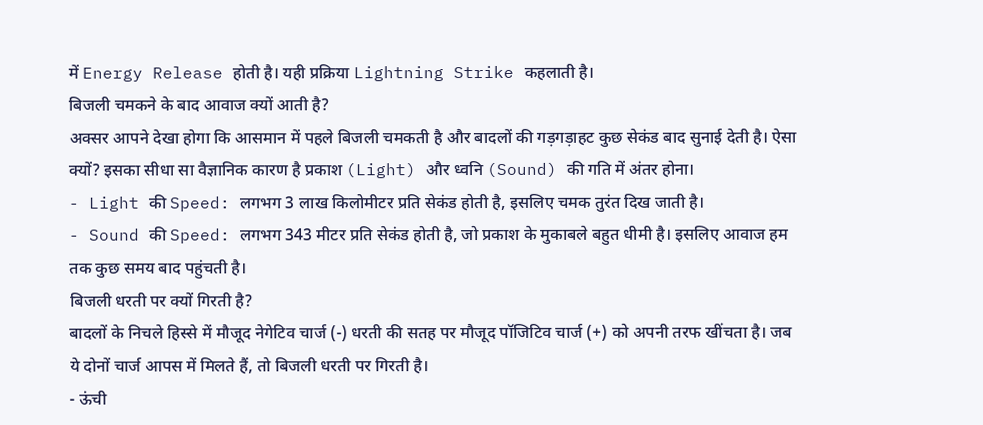में Energy Release होती है। यही प्रक्रिया Lightning Strike कहलाती है।
बिजली चमकने के बाद आवाज क्यों आती है?
अक्सर आपने देखा होगा कि आसमान में पहले बिजली चमकती है और बादलों की गड़गड़ाहट कुछ सेकंड बाद सुनाई देती है। ऐसा क्यों? इसका सीधा सा वैज्ञानिक कारण है प्रकाश (Light) और ध्वनि (Sound) की गति में अंतर होना।
- Light की Speed: लगभग 3 लाख किलोमीटर प्रति सेकंड होती है, इसलिए चमक तुरंत दिख जाती है।
- Sound की Speed: लगभग 343 मीटर प्रति सेकंड होती है, जो प्रकाश के मुकाबले बहुत धीमी है। इसलिए आवाज हम तक कुछ समय बाद पहुंचती है।
बिजली धरती पर क्यों गिरती है?
बादलों के निचले हिस्से में मौजूद नेगेटिव चार्ज (-) धरती की सतह पर मौजूद पॉजिटिव चार्ज (+) को अपनी तरफ खींचता है। जब ये दोनों चार्ज आपस में मिलते हैं, तो बिजली धरती पर गिरती है।
- ऊंची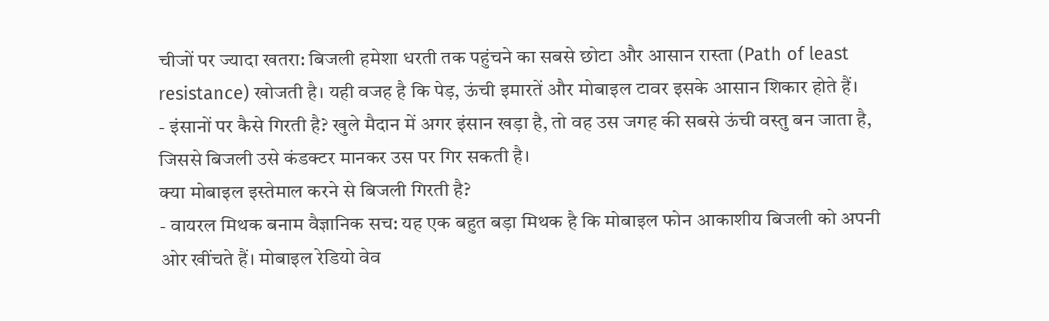चीजों पर ज्यादा खतरा: बिजली हमेशा धरती तक पहुंचने का सबसे छोटा और आसान रास्ता (Path of least resistance) खोजती है। यही वजह है कि पेड़, ऊंची इमारतें और मोबाइल टावर इसके आसान शिकार होते हैं।
- इंसानों पर कैसे गिरती है? खुले मैदान में अगर इंसान खड़ा है, तो वह उस जगह की सबसे ऊंची वस्तु बन जाता है, जिससे बिजली उसे कंडक्टर मानकर उस पर गिर सकती है।
क्या मोबाइल इस्तेमाल करने से बिजली गिरती है?
- वायरल मिथक बनाम वैज्ञानिक सच: यह एक बहुत बड़ा मिथक है कि मोबाइल फोन आकाशीय बिजली को अपनी ओर खींचते हैं। मोबाइल रेडियो वेव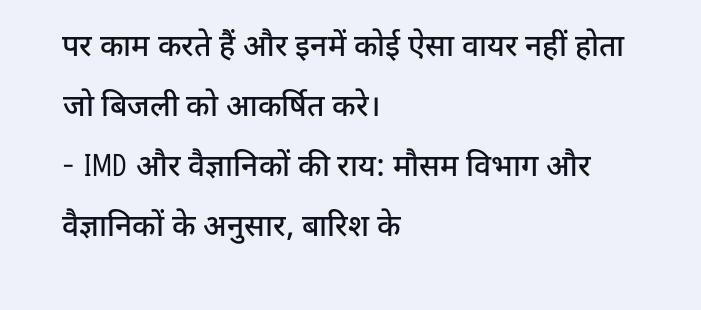पर काम करते हैं और इनमें कोई ऐसा वायर नहीं होता जो बिजली को आकर्षित करे।
- IMD और वैज्ञानिकों की राय: मौसम विभाग और वैज्ञानिकों के अनुसार, बारिश के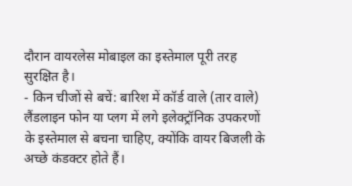दौरान वायरलेस मोबाइल का इस्तेमाल पूरी तरह सुरक्षित है।
- किन चीजों से बचें: बारिश में कॉर्ड वाले (तार वाले) लैंडलाइन फोन या प्लग में लगे इलेक्ट्रॉनिक उपकरणों के इस्तेमाल से बचना चाहिए, क्योंकि वायर बिजली के अच्छे कंडक्टर होते हैं।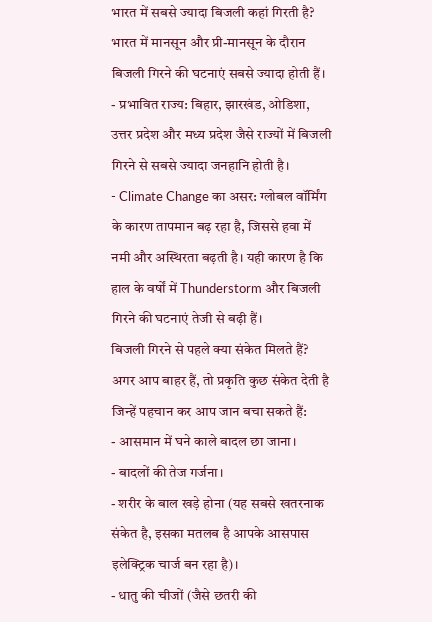भारत में सबसे ज्यादा बिजली कहां गिरती है?
भारत में मानसून और प्री-मानसून के दौरान बिजली गिरने की घटनाएं सबसे ज्यादा होती हैं।
- प्रभावित राज्य: बिहार, झारखंड, ओडिशा, उत्तर प्रदेश और मध्य प्रदेश जैसे राज्यों में बिजली गिरने से सबसे ज्यादा जनहानि होती है।
- Climate Change का असर: ग्लोबल वॉर्मिंग के कारण तापमान बढ़ रहा है, जिससे हवा में नमी और अस्थिरता बढ़ती है। यही कारण है कि हाल के वर्षों में Thunderstorm और बिजली गिरने की घटनाएं तेजी से बढ़ी हैं।
बिजली गिरने से पहले क्या संकेत मिलते हैं?
अगर आप बाहर हैं, तो प्रकृति कुछ संकेत देती है जिन्हें पहचान कर आप जान बचा सकते हैं:
- आसमान में घने काले बादल छा जाना।
- बादलों की तेज गर्जना।
- शरीर के बाल खड़े होना (यह सबसे खतरनाक संकेत है, इसका मतलब है आपके आसपास इलेक्ट्रिक चार्ज बन रहा है)।
- धातु की चीजों (जैसे छतरी की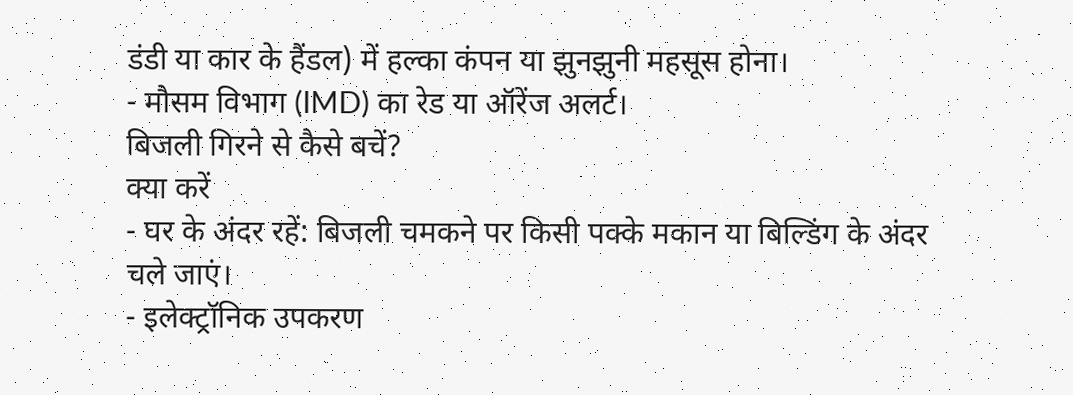डंडी या कार के हैंडल) में हल्का कंपन या झुनझुनी महसूस होना।
- मौसम विभाग (IMD) का रेड या ऑरेंज अलर्ट।
बिजली गिरने से कैसे बचें?
क्या करें
- घर के अंदर रहें: बिजली चमकने पर किसी पक्के मकान या बिल्डिंग के अंदर चले जाएं।
- इलेक्ट्रॉनिक उपकरण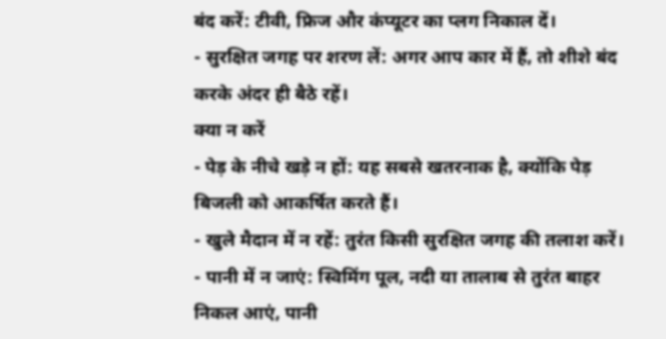बंद करें: टीवी, फ्रिज और कंप्यूटर का प्लग निकाल दें।
- सुरक्षित जगह पर शरण लें: अगर आप कार में हैं, तो शीशे बंद करके अंदर ही बैठे रहें।
क्या न करें
- पेड़ के नीचे खड़े न हों: यह सबसे खतरनाक है, क्योंकि पेड़ बिजली को आकर्षित करते हैं।
- खुले मैदान में न रहें: तुरंत किसी सुरक्षित जगह की तलाश करें।
- पानी में न जाएं: स्विमिंग पूल, नदी या तालाब से तुरंत बाहर निकल आएं, पानी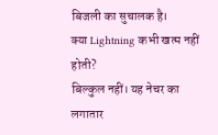बिजली का सुचालक है।
क्या Lightning कभी खत्म नहीं होती?
बिल्कुल नहीं। यह नेचर का लगातार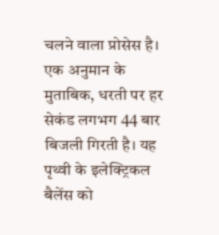चलने वाला प्रोसेस है। एक अनुमान के मुताबिक, धरती पर हर सेकंड लगभग 44 बार बिजली गिरती है। यह पृथ्वी के इलेक्ट्रिकल बैलेंस को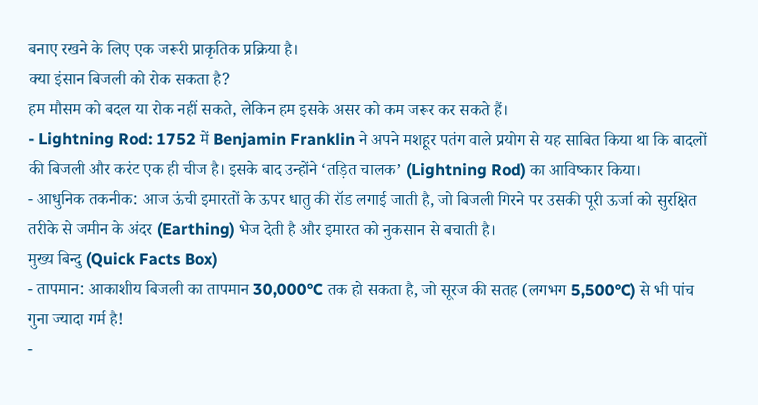बनाए रखने के लिए एक जरूरी प्राकृतिक प्रक्रिया है।
क्या इंसान बिजली को रोक सकता है?
हम मौसम को बदल या रोक नहीं सकते, लेकिन हम इसके असर को कम जरूर कर सकते हैं।
- Lightning Rod: 1752 में Benjamin Franklin ने अपने मशहूर पतंग वाले प्रयोग से यह साबित किया था कि बादलों की बिजली और करंट एक ही चीज है। इसके बाद उन्होंने ‘तड़ित चालक’ (Lightning Rod) का आविष्कार किया।
- आधुनिक तकनीक: आज ऊंची इमारतों के ऊपर धातु की रॉड लगाई जाती है, जो बिजली गिरने पर उसकी पूरी ऊर्जा को सुरक्षित तरीके से जमीन के अंदर (Earthing) भेज देती है और इमारत को नुकसान से बचाती है।
मुख्य बिन्दु (Quick Facts Box)
- तापमान: आकाशीय बिजली का तापमान 30,000°C तक हो सकता है, जो सूरज की सतह (लगभग 5,500°C) से भी पांच गुना ज्यादा गर्म है!
-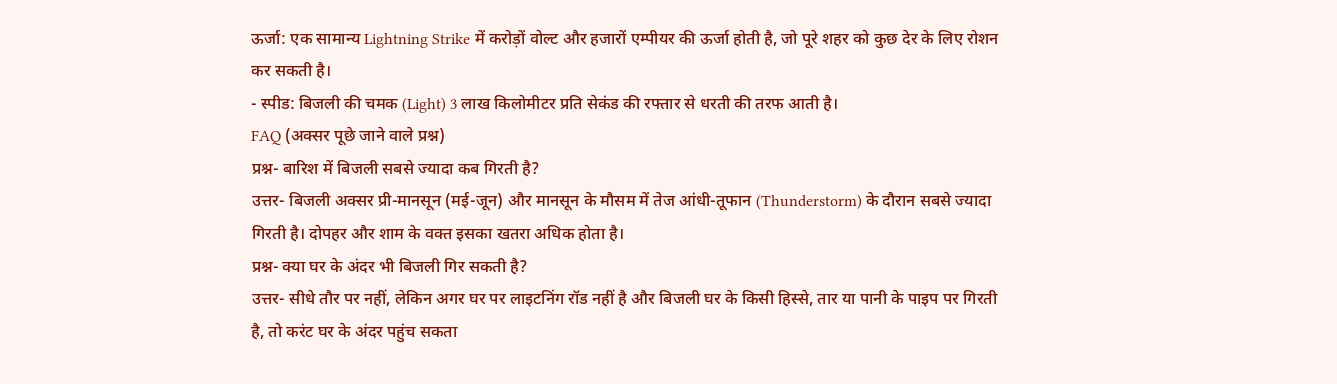ऊर्जा: एक सामान्य Lightning Strike में करोड़ों वोल्ट और हजारों एम्पीयर की ऊर्जा होती है, जो पूरे शहर को कुछ देर के लिए रोशन कर सकती है।
- स्पीड: बिजली की चमक (Light) 3 लाख किलोमीटर प्रति सेकंड की रफ्तार से धरती की तरफ आती है।
FAQ (अक्सर पूछे जाने वाले प्रश्न)
प्रश्न- बारिश में बिजली सबसे ज्यादा कब गिरती है?
उत्तर- बिजली अक्सर प्री-मानसून (मई-जून) और मानसून के मौसम में तेज आंधी-तूफान (Thunderstorm) के दौरान सबसे ज्यादा गिरती है। दोपहर और शाम के वक्त इसका खतरा अधिक होता है।
प्रश्न- क्या घर के अंदर भी बिजली गिर सकती है?
उत्तर- सीधे तौर पर नहीं, लेकिन अगर घर पर लाइटनिंग रॉड नहीं है और बिजली घर के किसी हिस्से, तार या पानी के पाइप पर गिरती है, तो करंट घर के अंदर पहुंच सकता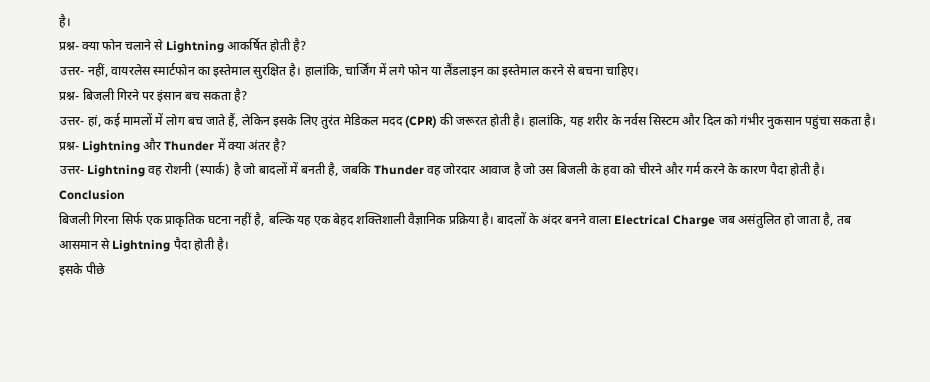है।
प्रश्न- क्या फोन चलाने से Lightning आकर्षित होती है?
उत्तर- नहीं, वायरलेस स्मार्टफोन का इस्तेमाल सुरक्षित है। हालांकि, चार्जिंग में लगे फोन या लैंडलाइन का इस्तेमाल करने से बचना चाहिए।
प्रश्न- बिजली गिरने पर इंसान बच सकता है?
उत्तर- हां, कई मामलों में लोग बच जाते हैं, लेकिन इसके लिए तुरंत मेडिकल मदद (CPR) की जरूरत होती है। हालांकि, यह शरीर के नर्वस सिस्टम और दिल को गंभीर नुकसान पहुंचा सकता है।
प्रश्न- Lightning और Thunder में क्या अंतर है?
उत्तर- Lightning वह रोशनी (स्पार्क) है जो बादलों में बनती है, जबकि Thunder वह जोरदार आवाज है जो उस बिजली के हवा को चीरने और गर्म करने के कारण पैदा होती है।
Conclusion
बिजली गिरना सिर्फ एक प्राकृतिक घटना नहीं है, बल्कि यह एक बेहद शक्तिशाली वैज्ञानिक प्रक्रिया है। बादलों के अंदर बनने वाला Electrical Charge जब असंतुलित हो जाता है, तब आसमान से Lightning पैदा होती है।
इसके पीछे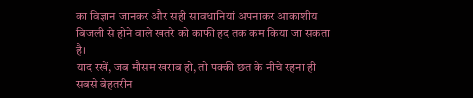का विज्ञान जानकर और सही सावधानियां अपनाकर आकाशीय बिजली से होने वाले खतरे को काफी हद तक कम किया जा सकता है।
याद रखें, जब मौसम खराब हो, तो पक्की छत के नीचे रहना ही सबसे बेहतरीन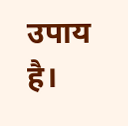उपाय है।